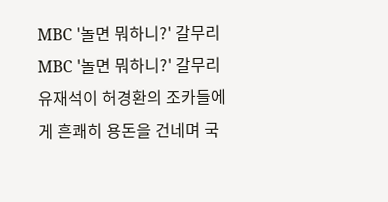MBC '놀면 뭐하니?' 갈무리
MBC '놀면 뭐하니?' 갈무리
유재석이 허경환의 조카들에게 흔쾌히 용돈을 건네며 국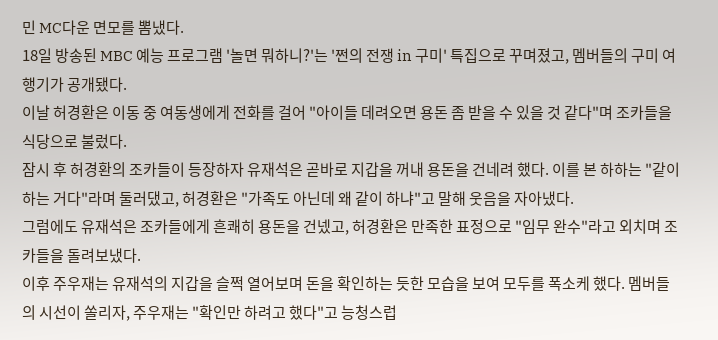민 MC다운 면모를 뽐냈다.
18일 방송된 MBC 예능 프로그램 '놀면 뭐하니?'는 '쩐의 전쟁 in 구미' 특집으로 꾸며졌고, 멤버들의 구미 여행기가 공개됐다.
이날 허경환은 이동 중 여동생에게 전화를 걸어 "아이들 데려오면 용돈 좀 받을 수 있을 것 같다"며 조카들을 식당으로 불렀다.
잠시 후 허경환의 조카들이 등장하자 유재석은 곧바로 지갑을 꺼내 용돈을 건네려 했다. 이를 본 하하는 "같이 하는 거다"라며 둘러댔고, 허경환은 "가족도 아닌데 왜 같이 하냐"고 말해 웃음을 자아냈다.
그럼에도 유재석은 조카들에게 흔쾌히 용돈을 건넸고, 허경환은 만족한 표정으로 "임무 완수"라고 외치며 조카들을 돌려보냈다.
이후 주우재는 유재석의 지갑을 슬쩍 열어보며 돈을 확인하는 듯한 모습을 보여 모두를 폭소케 했다. 멤버들의 시선이 쏠리자, 주우재는 "확인만 하려고 했다"고 능청스럽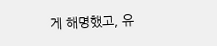게 해명했고, 유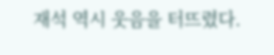재석 역시 웃음을 터뜨렸다.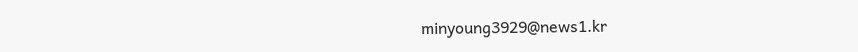minyoung3929@news1.kr